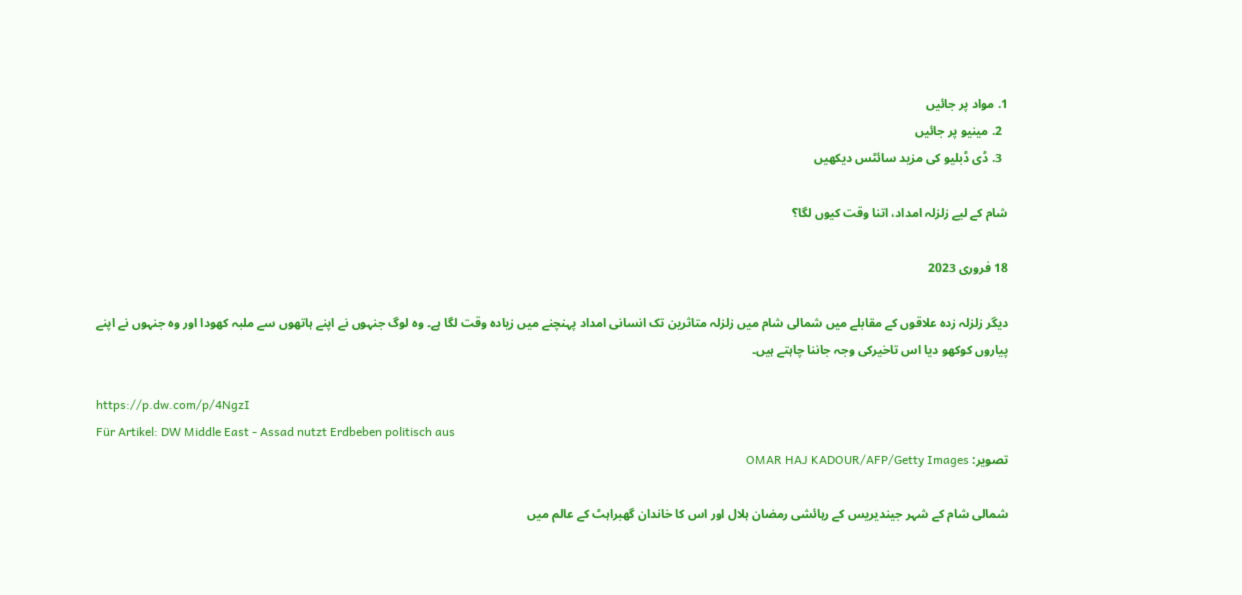1. مواد پر جائیں
  2. مینیو پر جائیں
  3. ڈی ڈبلیو کی مزید سائٹس دیکھیں

شام کے لیے زلزلہ امداد، اتنا وقت کیوں لگا؟

18 فروری 2023

دیگر زلزلہ زدہ علاقوں کے مقابلے میں شمالی شام میں زلزلہ متاثرین تک انسانی امداد پہنچنے میں زیادہ وقت لگا ہے۔ وہ لوگ جنہوں نے اپنے ہاتھوں سے ملبہ کھودا اور وہ جنہوں نے اپنے پیاروں کوکھو دیا اس تاخیرکی وجہ جاننا چاہتے ہیں۔

https://p.dw.com/p/4NgzI
Für Artikel: DW Middle East - Assad nutzt Erdbeben politisch aus
تصویر: OMAR HAJ KADOUR/AFP/Getty Images

شمالی شام کے شہر جیندیریس کے رہائشی رمضان ہلال اور اس کا خاندان گھبراہٹ کے عالم میں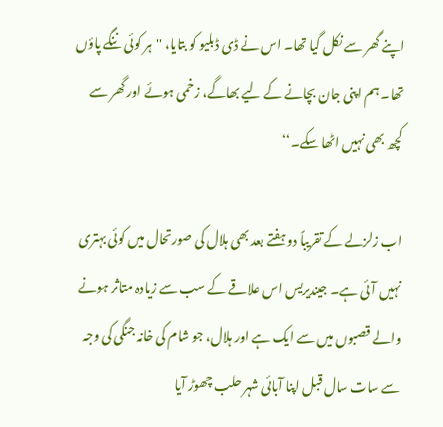اپنے گھر سے نکل گیا تھا۔ اس نے ڈی ڈبلیو کو بتایا، ''ہر کوئی ننگے پاؤں تھا۔ ہم اپنی جان بچانے کے لیے بھاگے، زخمی ہوئے اور گھر سے کچھ بھی نہیں اٹھا سکے۔‘‘

اب زلزلے کے تقریباً دو ہفتے بعد بھی ہلال کی صورتحال میں کوئی بہتری نہیں آئی ہے۔ جیندیریس اس علاقے کے سب سے زیادہ متاثر ہونے والے قصبوں میں سے ایک ہے اور ہلال، جو شام کی خانہ جنگی کی وجہ سے سات سال قبل اپنا آبائی شہر حلب چھوڑ آیا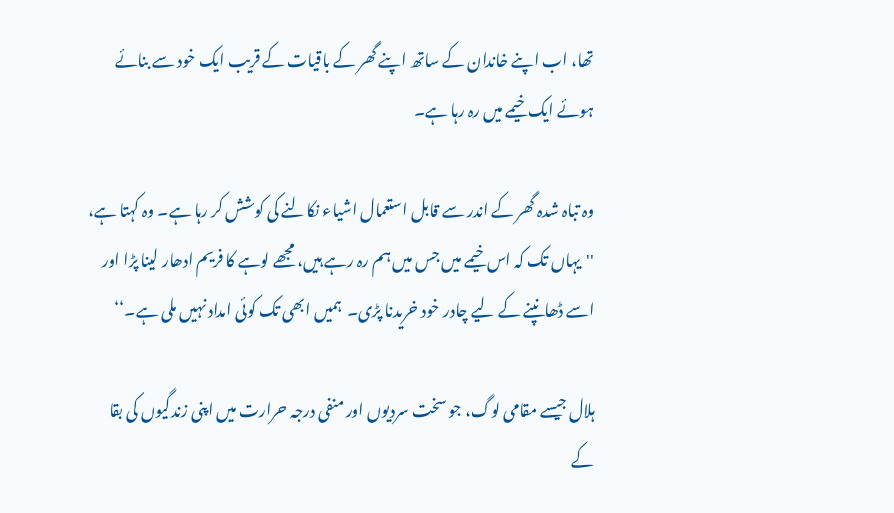تھا، اب اپنے خاندان کے ساتھ اپنے گھر کے باقیات کے قریب ایک خود سے بنائے ہوئے ایک خیمے میں رہ رہا ہے۔

وہ تباہ شدہ گھر کے اندر سے قابل استعمال اشیاء نکالنے کی کوشش کر رہا ہے۔ وہ کہتا ہے، ''یہاں تک کہ اس خیمے میں جس میں ہم رہ رہے ہیں، مجھے لوہے کا فریم ادھار لینا پڑا اور  اسے ڈھانپنے کے لیے چادر خود خریدنا پڑی۔  ہمیں ابھی تک کوئی امداد نہیں ملی ہے۔‘‘

ہلال جیسے مقامی لوگ، جو سخت سردیوں اور منفی درجہ حرارت میں اپنی زندگیوں کی بقا کے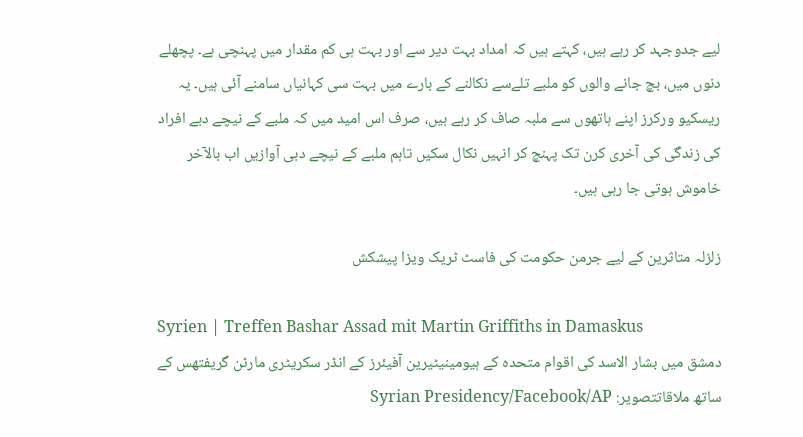لیے جدوجہد کر رہے ہیں، کہتے ہیں کہ امداد بہت دیر سے اور بہت ہی کم مقدار میں پہنچی ہے۔ پچھلے دنوں میں، بچ جانے والوں کو ملبے تلےسے نکالنے کے بارے میں بہت سی کہانیاں سامنے آئی ہیں۔ یہ ریسکیو ورکرز اپنے ہاتھوں سے ملبہ صاف کر رہے ہیں، صرف اس امید میں کہ ملبے کے نیچے دبے افراد کی زندگی کی آخری کرن تک پہنچ کر انہیں نکال سکیں تاہم ملبے کے نیچے دبی آوازیں اب بالآخر خاموش ہوتی جا رہی ہیں۔

زلزلہ متاثرین کے لیے جرمن حکومت کی فاسٹ ٹریک ویزا پیشکش

Syrien | Treffen Bashar Assad mit Martin Griffiths in Damaskus
دمشق میں بشار الاسد کی اقوام متحدہ کے ہیومینیٹیرین آفیئرز کے انڈر سکریٹری مارٹن گریفتھس کے ساتھ ملاقاتتصویر: Syrian Presidency/Facebook/AP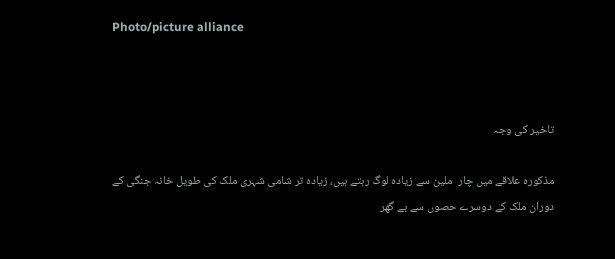Photo/picture alliance



تاخیر کی وجہ

مذکورہ علاقے میں چار  ملین سے زیادہ لوگ رہتے ہیں، زیادہ تر شامی شہری ملک کی طویل خانہ جنگی کے دوران ملک کے دوسرے حصوں سے بے گھر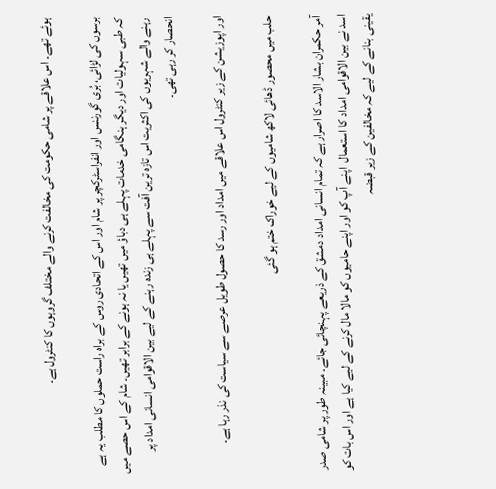ہوئے تھے۔ اس علاقے پر شامی حکومت کی مخالفت کرنے والے مختلف گروہوں کا کنٹرول ہے۔

برسوں کی لڑائی، بُری گورننس اور انفراسٹرکچر پر شام اور اس کے اتحادی روس کے براہ راست حملوں کا مطلب یہ ہے کہ طبی سہولیات اور دیگر ہنگامی خدمات پہلے ہی دباؤ میں تھیں یا نہ ہونے کے برابر تھیں۔ شام کے اس حصے میں رہنے والے شہریوں کی اکثریت اس تازہ ترین آفت سے پہلے ہی زندہ رہنے کے لیے بین الاقوامی انسانی امداد پر انحصار کر رہی تھی۔

اور اپوزیشن کے زیر کنٹرول اس علاقے میں امداد اور رسد کا حصول طویل عرصے سے سیاست کی نذر رہا ہے۔

حلب میں محصور ڈھائی لاکھ شامیوں کے لیے خوراک ختم ہو گئی

آمر حکمران بشار الاسد کا اصرار ہے کہ تمام انسانی امداد دمشق کے ذریعے پہنچائی جائے۔ مبینہ طور پر شامی صدر اسد نے بین الاقوامی امداد کا استعمال  اپنے آپ کو اور اپنے حامیوں کو مالا مال کرنے کے لیے کیا ہے اور اس بات کو یقینی بنانے کے لیے کہ مخالفین کے زیر قبضہ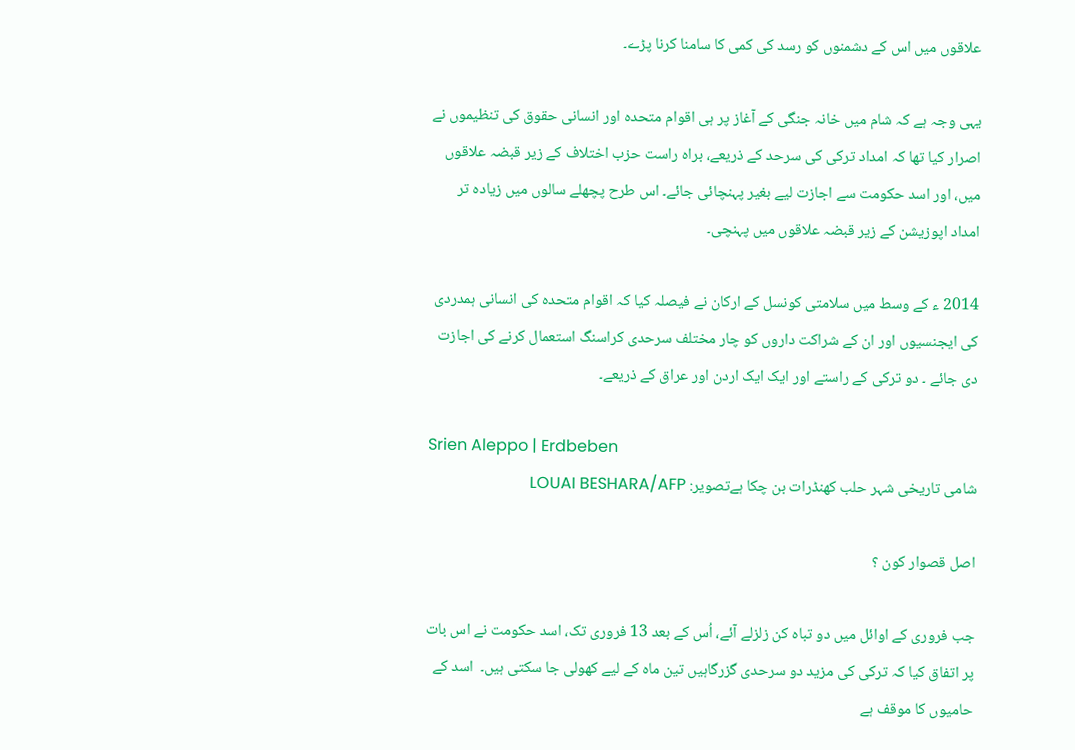علاقوں میں اس کے دشمنوں کو رسد کی کمی کا سامنا کرنا پڑے۔

یہی وجہ ہے کہ شام میں خانہ جنگی کے آغاز پر ہی اقوام متحدہ اور انسانی حقوق کی تنظیموں نے اصرار کیا تھا کہ امداد ترکی کی سرحد کے ذریعے، براہ راست حزب اختلاف کے زیر قبضہ علاقوں میں، اور اسد حکومت سے اجازت لیے بغیر پہنچائی جائے۔ اس طرح پچھلے سالوں میں زیادہ تر امداد اپوزیشن کے زیر قبضہ علاقوں میں پہنچی۔

2014 ء کے وسط میں سلامتی کونسل کے ارکان نے فیصلہ کیا کہ اقوام متحدہ کی انسانی ہمدردی کی ایجنسیوں اور ان کے شراکت داروں کو چار مختلف سرحدی کراسنگ استعمال کرنے کی اجازت دی جائے ۔ دو ترکی کے راستے اور ایک ایک اردن اور عراق کے ذریعے۔

Srien Aleppo | Erdbeben
شامی تاریخی شہر حلب کھنڈرات بن چکا ہےتصویر: LOUAI BESHARA/AFP

اصل قصوار کون ؟

جب فروری کے اوائل میں دو تباہ کن زلزلے آئے، اُس کے بعد 13 فروری تک، اسد حکومت نے اس بات پر اتفاق کیا کہ ترکی کی مزید دو سرحدی گزرگاہیں تین ماہ کے لیے کھولی جا سکتی ہیں۔  اسد کے حامیوں کا موقف ہے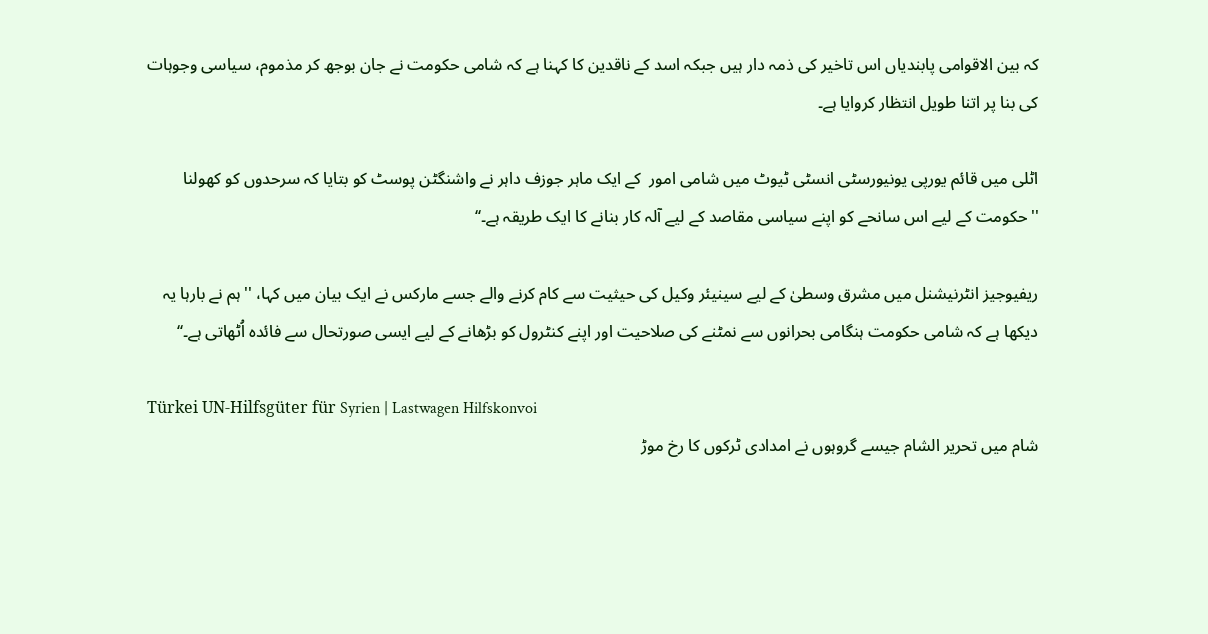کہ بین الاقوامی پابندیاں اس تاخیر کی ذمہ دار ہیں جبکہ اسد کے ناقدین کا کہنا ہے کہ شامی حکومت نے جان بوجھ کر مذموم، سیاسی وجوہات کی بنا پر اتنا طویل انتظار کروایا ہے۔

اٹلی میں قائم یورپی یونیورسٹی انسٹی ٹیوٹ میں شامی امور  کے ایک ماہر جوزف داہر نے واشنگٹن پوسٹ کو بتایا کہ سرحدوں کو کھولنا ''حکومت کے لیے اس سانحے کو اپنے سیاسی مقاصد کے لیے آلہ کار بنانے کا ایک طریقہ ہے۔‘‘

ریفیوجیز انٹرنیشنل میں مشرق وسطیٰ کے لیے سینیئر وکیل کی حیثیت سے کام کرنے والے جسے مارکس نے ایک بیان میں کہا، ''ہم نے بارہا یہ دیکھا ہے کہ شامی حکومت ہنگامی بحرانوں سے نمٹنے کی صلاحیت اور اپنے کنٹرول کو بڑھانے کے لیے ایسی صورتحال سے فائدہ اُٹھاتی ہے۔‘‘

Türkei UN-Hilfsgüter für Syrien | Lastwagen Hilfskonvoi
شام میں تحریر الشام جیسے گروہوں نے امدادی ٹرکوں کا رخ موڑ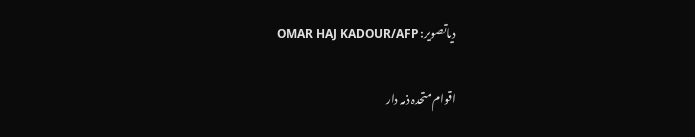دیاتصویر: OMAR HAJ KADOUR/AFP

اقوام متحدہ ذمہ دار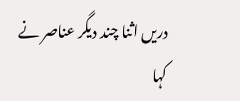دریں اثنا چند دیگر عناصر نے کہا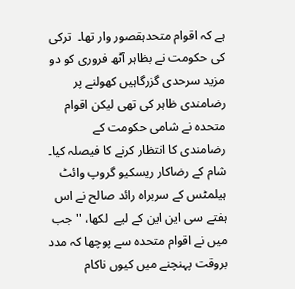ہے کہ اقوام متحدہقصور وار تھا۔  ترکی کی حکومت نے بظاہر آٹھ فروری کو دو مزید سرحدی گزرگاہیں کھولنے پر رضامندی ظاہر کی تھی لیکن اقوام متحدہ نے شامی حکومت کے رضامندی کا انتظار کرنے کا فیصلہ کیا۔ شام کے رضاکار ریسکیو گروپ وائٹ ہیلمٹس کے سربراہ رائد صالح نے اس ہفتے سی این این کے لیے  لکھا، ''جب میں نے اقوام متحدہ سے پوچھا کہ مدد بروقت پہنچنے میں کیوں ناکام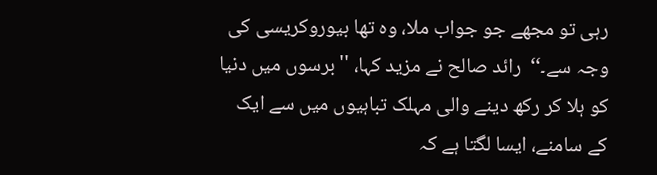رہی تو مجھے جو جواب ملا، وہ تھا بیوروکریسی کی وجہ سے۔‘‘  رائد صالح نے مزید کہا، ''برسوں میں دنیا کو ہلا کر رکھ دینے والی مہلک تباہیوں میں سے ایک کے سامنے، ایسا لگتا ہے کہ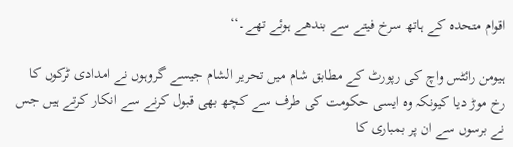اقوام متحدہ کے ہاتھ سرخ فیتے سے بندھے ہوئے تھے۔‘‘

ہیومن رائٹس واچ کی رپورٹ کے مطابق شام میں تحریر الشام جیسے گروہوں نے امدادی ٹرکوں کا رخ موڑ دیا کیونکہ وہ ایسی حکومت کی طرف سے کچھ بھی قبول کرنے سے انکار کرتے ہیں جس نے برسوں سے ان پر بمباری کا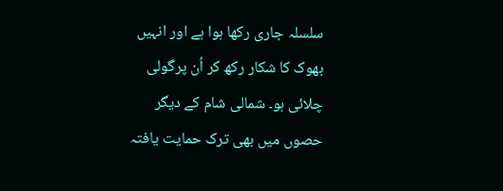سلسلہ جاری رکھا ہوا ہے اور انہیں بھوک کا شکار رکھ کر اُن پرگولی چلائی ہو۔ شمالی شام کے دیگر حصوں میں بھی ترک حمایت یافتہ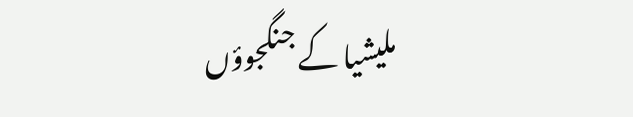ملیشیا کے جنگجوؤں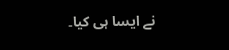نے ایسا ہی کیا۔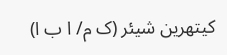کیتھرین شیئر (ک م/ ا ب ا)